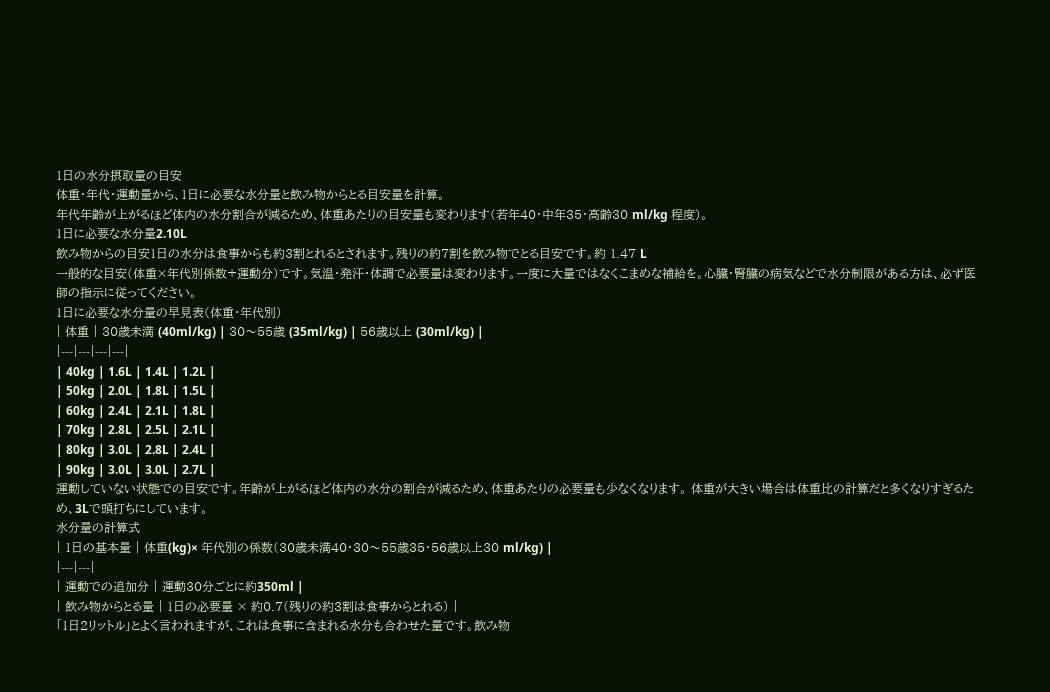1日の水分摂取量の目安
体重・年代・運動量から、1日に必要な水分量と飲み物からとる目安量を計算。
年代年齢が上がるほど体内の水分割合が減るため、体重あたりの目安量も変わります(若年40・中年35・高齢30 ml/kg 程度)。
1日に必要な水分量2.10L
飲み物からの目安1日の水分は食事からも約3割とれるとされます。残りの約7割を飲み物でとる目安です。約 1.47 L
一般的な目安(体重×年代別係数+運動分)です。気温・発汗・体調で必要量は変わります。一度に大量ではなくこまめな補給を。心臓・腎臓の病気などで水分制限がある方は、必ず医師の指示に従ってください。
1日に必要な水分量の早見表(体重・年代別)
| 体重 | 30歳未満 (40ml/kg) | 30〜55歳 (35ml/kg) | 56歳以上 (30ml/kg) |
|---|---|---|---|
| 40kg | 1.6L | 1.4L | 1.2L |
| 50kg | 2.0L | 1.8L | 1.5L |
| 60kg | 2.4L | 2.1L | 1.8L |
| 70kg | 2.8L | 2.5L | 2.1L |
| 80kg | 3.0L | 2.8L | 2.4L |
| 90kg | 3.0L | 3.0L | 2.7L |
運動していない状態での目安です。年齢が上がるほど体内の水分の割合が減るため、体重あたりの必要量も少なくなります。 体重が大きい場合は体重比の計算だと多くなりすぎるため、3Lで頭打ちにしています。
水分量の計算式
| 1日の基本量 | 体重(kg)× 年代別の係数(30歳未満40・30〜55歳35・56歳以上30 ml/kg) |
|---|---|
| 運動での追加分 | 運動30分ごとに約350ml |
| 飲み物からとる量 | 1日の必要量 × 約0.7(残りの約3割は食事からとれる) |
「1日2リットル」とよく言われますが、これは食事に含まれる水分も合わせた量です。飲み物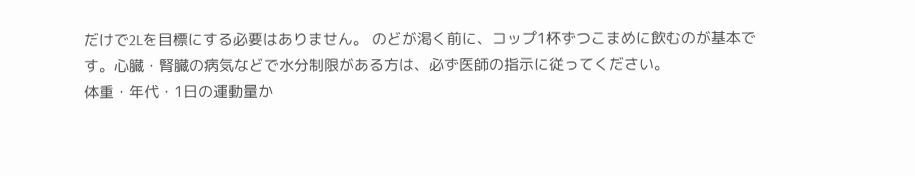だけで2Lを目標にする必要はありません。 のどが渇く前に、コップ1杯ずつこまめに飲むのが基本です。心臓・腎臓の病気などで水分制限がある方は、必ず医師の指示に従ってください。
体重・年代・1日の運動量か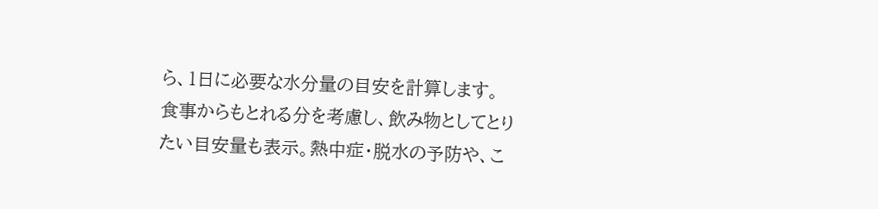ら、1日に必要な水分量の目安を計算します。食事からもとれる分を考慮し、飲み物としてとりたい目安量も表示。熱中症・脱水の予防や、こ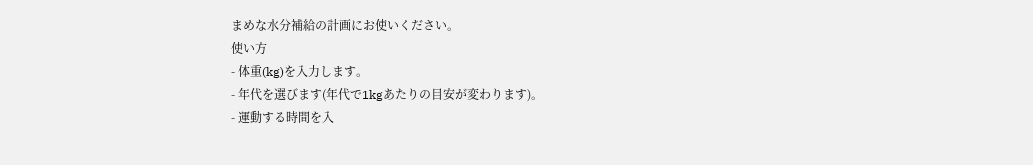まめな水分補給の計画にお使いください。
使い方
- 体重(kg)を入力します。
- 年代を選びます(年代で1kgあたりの目安が変わります)。
- 運動する時間を入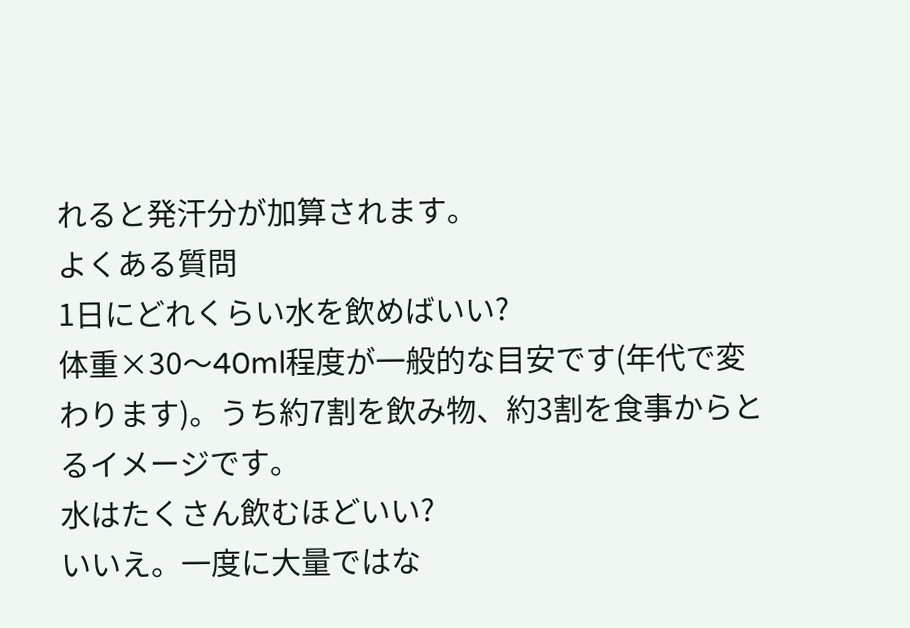れると発汗分が加算されます。
よくある質問
1日にどれくらい水を飲めばいい?
体重×30〜40ml程度が一般的な目安です(年代で変わります)。うち約7割を飲み物、約3割を食事からとるイメージです。
水はたくさん飲むほどいい?
いいえ。一度に大量ではな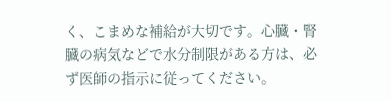く、こまめな補給が大切です。心臓・腎臓の病気などで水分制限がある方は、必ず医師の指示に従ってください。